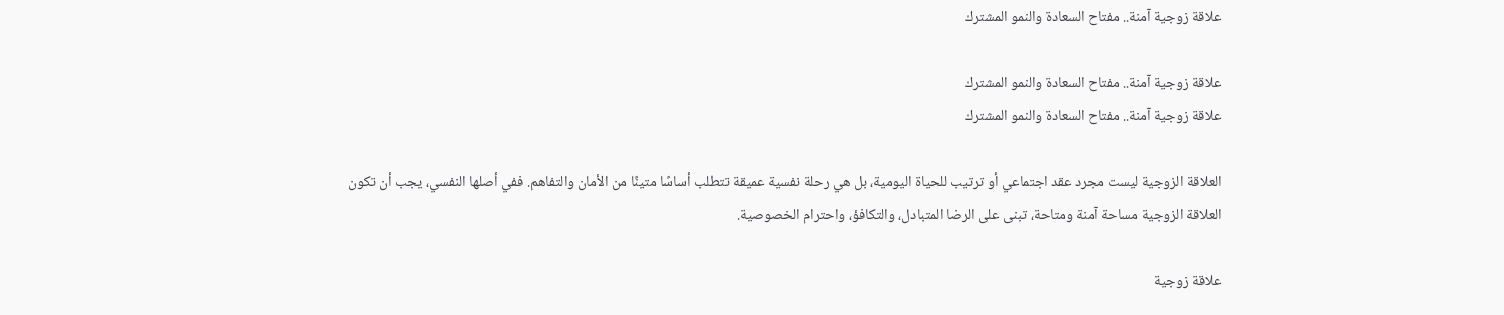علاقة زوجية آمنة.. مفتاح السعادة والنمو المشترك

علاقة زوجية آمنة.. مفتاح السعادة والنمو المشترك
علاقة زوجية آمنة.. مفتاح السعادة والنمو المشترك

العلاقة الزوجية ليست مجرد عقد اجتماعي أو ترتيب للحياة اليومية، بل هي رحلة نفسية عميقة تتطلب أساسًا متينًا من الأمان والتفاهم. ففي أصلها النفسي، يجب أن تكون العلاقة الزوجية مساحة آمنة ومتاحة، تبنى على الرضا المتبادل، والتكافؤ، واحترام الخصوصية.

علاقة زوجية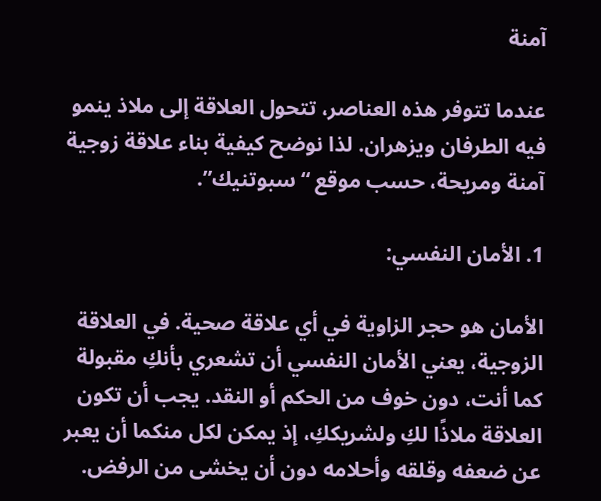آمنة

عندما تتوفر هذه العناصر، تتحول العلاقة إلى ملاذ ينمو فيه الطرفان ويزهران. لذا نوضح كيفية بناء علاقة زوجية آمنة ومريحة، حسب موقع “سبوتنيك”.

1. الأمان النفسي:

الأمان هو حجر الزاوية في أي علاقة صحية. في العلاقة الزوجية، يعني الأمان النفسي أن تشعري بأنكِ مقبولة كما أنت، دون خوف من الحكم أو النقد. يجب أن تكون العلاقة ملاذًا لكِ ولشريككِ، إذ يمكن لكل منكما أن يعبر عن ضعفه وقلقه وأحلامه دون أن يخشى من الرفض.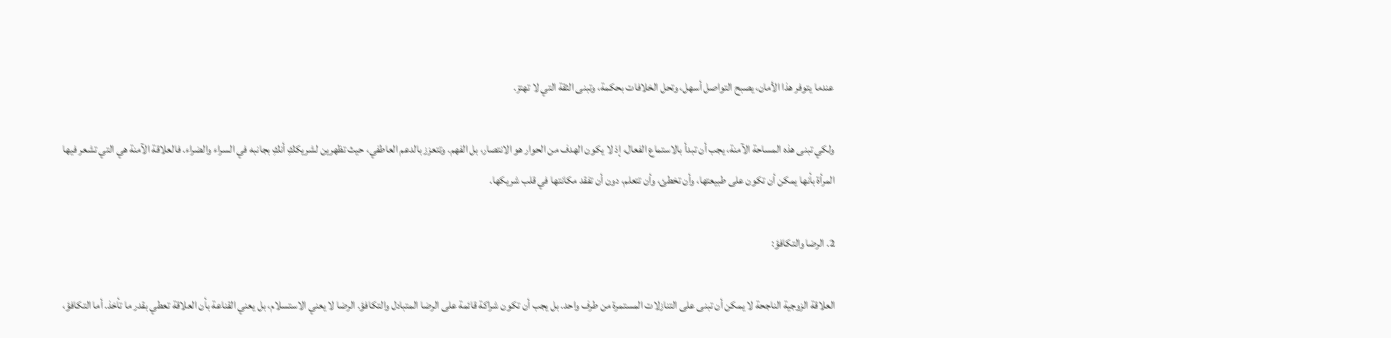عندما يتوفر هذا الأمان، يصبح التواصل أسهل، وتحل الخلافات بحكمة، وتبنى الثقة التي لا تهتز.

ولكي تبنى هذه المساحة الآمنة، يجب أن تبدأ بالاستماع الفعال، إذ لا يكون الهدف من الحوار هو الانتصار، بل الفهم. وتتعزز بالدعم العاطفي، حيث تظهرين لشريككِ أنكِ بجانبه في السراء والضراء. فالعلاقة الآمنة هي التي تشعر فيها المرأة بأنها يمكن أن تكون على طبيعتها، وأن تخطئ، وأن تتعلم، دون أن تفقد مكانتها في قلب شريكها.

2. الرضا والتكافؤ:

العلاقة الزوجية الناجحة لا يمكن أن تبنى على التنازلات المستمرة من طرف واحد. بل يجب أن تكون شراكة قائمة على الرضا المتبادل والتكافؤ. الرضا لا يعني الاستسلام، بل يعني القناعة بأن العلاقة تعطي بقدر ما تأخذ. أما التكافؤ،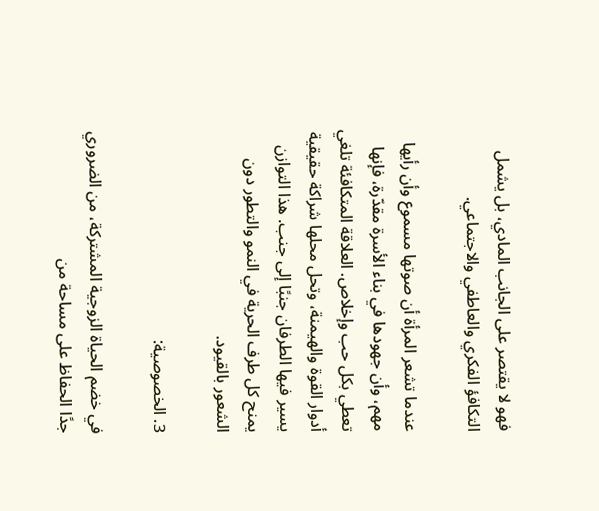فهو لا يقتصر على الجانب المادي، بل يشمل التكافؤ الفكري والعاطفي والاجتماعي.

عندما تشعر المرأة أن صوتها مسموع وأن رأيها مهم، وأن جهودها في بناء الأسرة مقدّرة، فإنها تعطي بكل حب وإخلاص. العلاقة المتكافئة تلغي أدوار القوة والهيمنة، وتحل محلها شراكة حقيقية يسير فيها الطرفان جنبًا إلى جنب. هذا التوازن يمنح كل طرف الحرية في النمو والتطور دون الشعور بالقيود.

3. الخصوصية:

في خضم الحياة الزوجية المشتركة، من الضروري جدًا الحفاظ على مساحة من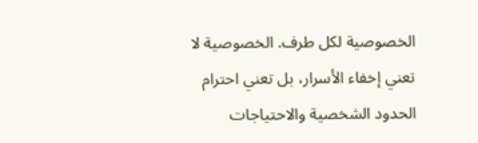الخصوصية لكل طرف. الخصوصية لا تعني إخفاء الأسرار، بل تعني احترام الحدود الشخصية والاحتياجات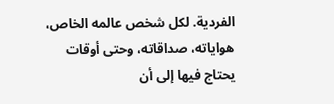الفردية. لكل شخص عالمه الخاص، هواياته، صداقاته، وحتى أوقات يحتاج فيها إلى أن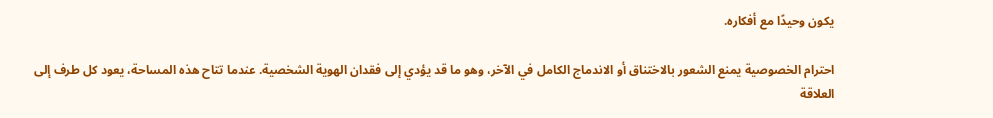يكون وحيدًا مع أفكاره.

احترام الخصوصية يمنع الشعور بالاختناق أو الاندماج الكامل في الآخر، وهو ما قد يؤدي إلى فقدان الهوية الشخصية. عندما تتاح هذه المساحة، يعود كل طرف إلى العلاقة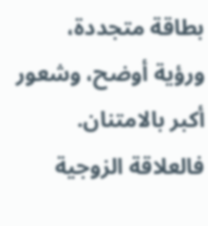بطاقة متجددة، ورؤية أوضح، وشعور أكبر بالامتنان. فالعلاقة الزوجية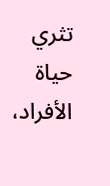تثري حياة الأفراد،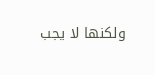ولكنها لا يجب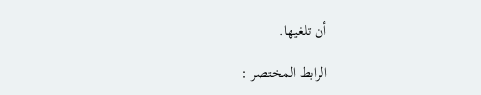أن تلغيها.

الرابط المختصر :